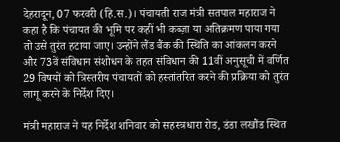देहरादून, 07 फरवरी (हि.स.)। पंचायती राज मंत्री सतपाल महाराज ने कहा है कि पंचायत की भूमि पर कहीं भी कब्ज़ा या अतिक्रमण पाया गया तो उसे तुरंत हटाया जाए। उन्होंने लैंड बैंक की स्थिति का आंकलन करने और 73वें संविधान संशोधन के तहत संविधान की 11वीं अनुसूची में वर्णित 29 विषयों को त्रिस्तरीय पंचायतों को हस्तांतरित करने की प्रक्रिया को तुरंत लागू करने के निर्देश दिए।

मंत्री महाराज ने यह निर्देश शनिवार को सहस्त्रधारा रोड, डंडा लखौंड स्थित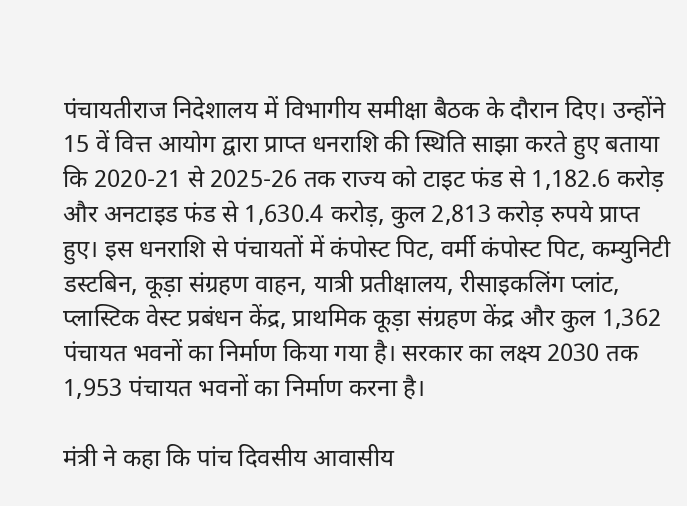पंचायतीराज निदेशालय में विभागीय समीक्षा बैठक के दौरान दिए। उन्होंने 15 वें वित्त आयोग द्वारा प्राप्त धनराशि की स्थिति साझा करते हुए बताया कि 2020-21 से 2025-26 तक राज्य को टाइट फंड से 1,182.6 करोड़ और अनटाइड फंड से 1,630.4 करोड़, कुल 2,813 करोड़ रुपये प्राप्त हुए। इस धनराशि से पंचायतों में कंपोस्ट पिट, वर्मी कंपोस्ट पिट, कम्युनिटी डस्टबिन, कूड़ा संग्रहण वाहन, यात्री प्रतीक्षालय, रीसाइकलिंग प्लांट, प्लास्टिक वेस्ट प्रबंधन केंद्र, प्राथमिक कूड़ा संग्रहण केंद्र और कुल 1,362 पंचायत भवनों का निर्माण किया गया है। सरकार का लक्ष्य 2030 तक 1,953 पंचायत भवनों का निर्माण करना है।

मंत्री ने कहा कि पांच दिवसीय आवासीय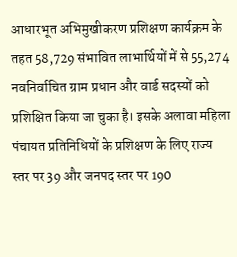आधारभूत अभिमुखीकरण प्रशिक्षण कार्यक्रम के तहत 58,729 संभावित लाभार्थियों में से 55,274 नवनिर्वाचित ग्राम प्रधान और वार्ड सदस्यों को प्रशिक्षित किया जा चुका है। इसके अलावा महिला पंचायत प्रतिनिधियों के प्रशिक्षण के लिए राज्य स्तर पर 39 और जनपद स्तर पर 190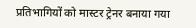प्रतिभागियों को मास्टर ट्रेनर बनाया गया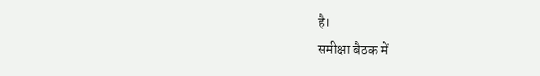है।
समीक्षा बैठक में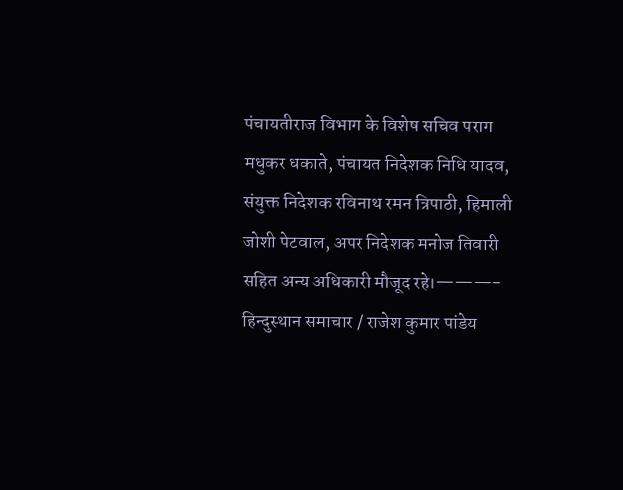पंचायतीराज विभाग के विशेष सचिव पराग मधुकर धकाते, पंचायत निदेशक निधि यादव, संयुक्त निदेशक रविनाथ रमन त्रिपाठी, हिमाली जोशी पेटवाल, अपर निदेशक मनोज तिवारी सहित अन्य अधिकारी मौजूद रहे।———-
हिन्दुस्थान समाचार / राजेश कुमार पांडेय